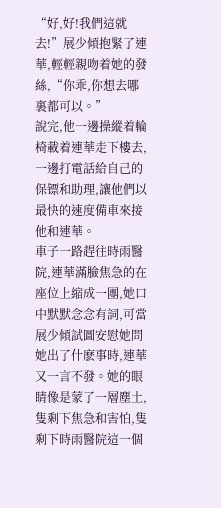“好,好!我們這就去!”展少傾抱緊了連華,輕輕親吻着她的發絲,“你乖,你想去哪裏都可以。”
說完,他一邊操縱着輪椅載着連華走下樓去,一邊打電話給自己的保镖和助理,讓他們以最快的速度備車來接他和連華。
車子一路趕往時雨醫院,連華滿臉焦急的在座位上縮成一團,她口中默默念念有詞,可當展少傾試圖安慰她問她出了什麽事時,連華又一言不發。她的眼睛像是蒙了一層塵土,隻剩下焦急和害怕,隻剩下時雨醫院這一個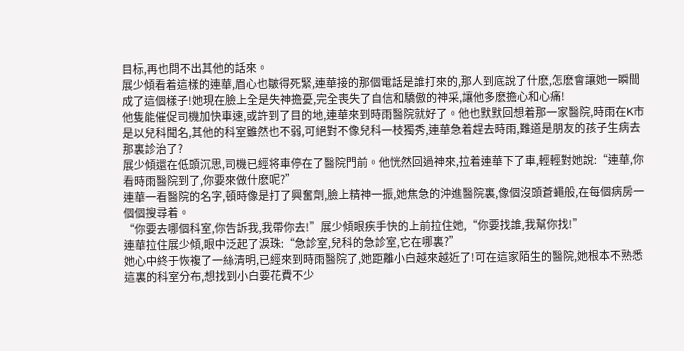目标,再也問不出其他的話來。
展少傾看着這樣的連華,眉心也皺得死緊,連華接的那個電話是誰打來的,那人到底說了什麽,怎麽會讓她一瞬間成了這個樣子!她現在臉上全是失神擔憂,完全喪失了自信和驕傲的神采,讓他多麽擔心和心痛!
他隻能催促司機加快車速,或許到了目的地,連華來到時雨醫院就好了。他也默默回想着那一家醫院,時雨在K市是以兒科聞名,其他的科室雖然也不弱,可絕對不像兒科一枝獨秀,連華急着趕去時雨,難道是朋友的孩子生病去那裏診治了?
展少傾還在低頭沉思,司機已經将車停在了醫院門前。他恍然回過神來,拉着連華下了車,輕輕對她說:“連華,你看時雨醫院到了,你要來做什麽呢?”
連華一看醫院的名字,頓時像是打了興奮劑,臉上精神一振,她焦急的沖進醫院裏,像個沒頭蒼蠅般,在每個病房一個個搜尋着。
“你要去哪個科室,你告訴我,我帶你去!”展少傾眼疾手快的上前拉住她,“你要找誰,我幫你找!”
連華拉住展少傾,眼中泛起了淚珠:“急診室,兒科的急診室,它在哪裏?”
她心中終于恢複了一絲清明,已經來到時雨醫院了,她距離小白越來越近了!可在這家陌生的醫院,她根本不熟悉這裏的科室分布,想找到小白要花費不少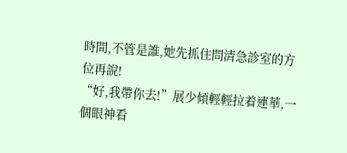時間,不管是誰,她先抓住問清急診室的方位再說!
“好,我帶你去!”展少傾輕輕拉着連華,一個眼神看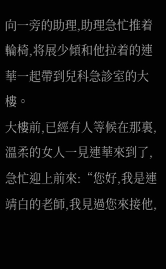向一旁的助理,助理急忙推着輪椅,将展少傾和他拉着的連華一起帶到兒科急診室的大樓。
大樓前,已經有人等候在那裏,溫柔的女人一見連華來到了,急忙迎上前來:“您好,我是連靖白的老師,我見過您來接他,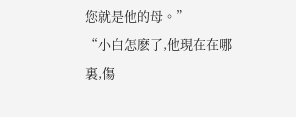您就是他的母。”
“小白怎麽了,他現在在哪裏,傷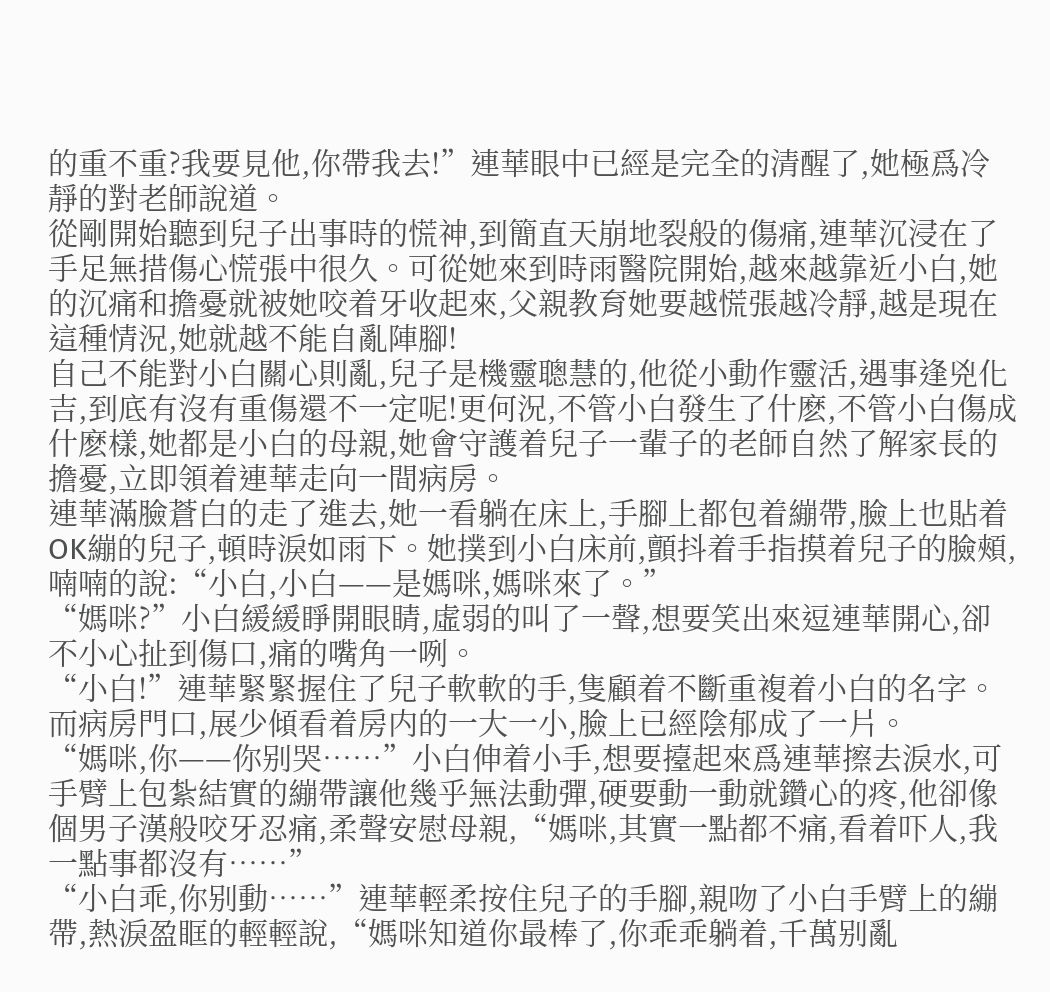的重不重?我要見他,你帶我去!”連華眼中已經是完全的清醒了,她極爲冷靜的對老師說道。
從剛開始聽到兒子出事時的慌神,到簡直天崩地裂般的傷痛,連華沉浸在了手足無措傷心慌張中很久。可從她來到時雨醫院開始,越來越靠近小白,她的沉痛和擔憂就被她咬着牙收起來,父親教育她要越慌張越冷靜,越是現在這種情況,她就越不能自亂陣腳!
自己不能對小白關心則亂,兒子是機靈聰慧的,他從小動作靈活,遇事逢兇化吉,到底有沒有重傷還不一定呢!更何況,不管小白發生了什麽,不管小白傷成什麽樣,她都是小白的母親,她會守護着兒子一輩子的老師自然了解家長的擔憂,立即領着連華走向一間病房。
連華滿臉蒼白的走了進去,她一看躺在床上,手腳上都包着繃帶,臉上也貼着OK繃的兒子,頓時淚如雨下。她撲到小白床前,顫抖着手指摸着兒子的臉頰,喃喃的說:“小白,小白——是媽咪,媽咪來了。”
“媽咪?”小白緩緩睜開眼睛,虛弱的叫了一聲,想要笑出來逗連華開心,卻不小心扯到傷口,痛的嘴角一咧。
“小白!”連華緊緊握住了兒子軟軟的手,隻顧着不斷重複着小白的名字。
而病房門口,展少傾看着房内的一大一小,臉上已經陰郁成了一片。
“媽咪,你——你别哭……”小白伸着小手,想要擡起來爲連華擦去淚水,可手臂上包紮結實的繃帶讓他幾乎無法動彈,硬要動一動就鑽心的疼,他卻像個男子漢般咬牙忍痛,柔聲安慰母親,“媽咪,其實一點都不痛,看着吓人,我一點事都沒有……”
“小白乖,你别動……”連華輕柔按住兒子的手腳,親吻了小白手臂上的繃帶,熱淚盈眶的輕輕說,“媽咪知道你最棒了,你乖乖躺着,千萬别亂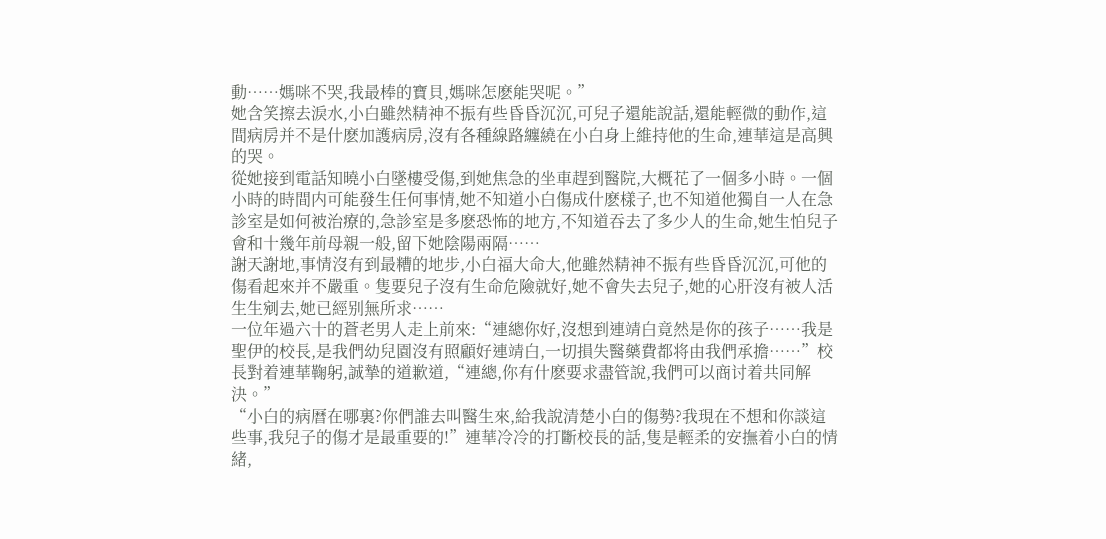動……媽咪不哭,我最棒的寶貝,媽咪怎麽能哭呢。”
她含笑擦去淚水,小白雖然精神不振有些昏昏沉沉,可兒子還能說話,還能輕微的動作,這間病房并不是什麽加護病房,沒有各種線路纏繞在小白身上維持他的生命,連華這是高興的哭。
從她接到電話知曉小白墜樓受傷,到她焦急的坐車趕到醫院,大概花了一個多小時。一個小時的時間内可能發生任何事情,她不知道小白傷成什麽樣子,也不知道他獨自一人在急診室是如何被治療的,急診室是多麽恐怖的地方,不知道吞去了多少人的生命,她生怕兒子會和十幾年前母親一般,留下她陰陽兩隔……
謝天謝地,事情沒有到最糟的地步,小白福大命大,他雖然精神不振有些昏昏沉沉,可他的傷看起來并不嚴重。隻要兒子沒有生命危險就好,她不會失去兒子,她的心肝沒有被人活生生剜去,她已經别無所求……
一位年過六十的蒼老男人走上前來:“連總你好,沒想到連靖白竟然是你的孩子……我是聖伊的校長,是我們幼兒園沒有照顧好連靖白,一切損失醫藥費都将由我們承擔……”校長對着連華鞠躬,誠摯的道歉道,“連總,你有什麽要求盡管說,我們可以商讨着共同解決。”
“小白的病曆在哪裏?你們誰去叫醫生來,給我說清楚小白的傷勢?我現在不想和你談這些事,我兒子的傷才是最重要的!”連華冷冷的打斷校長的話,隻是輕柔的安撫着小白的情緒,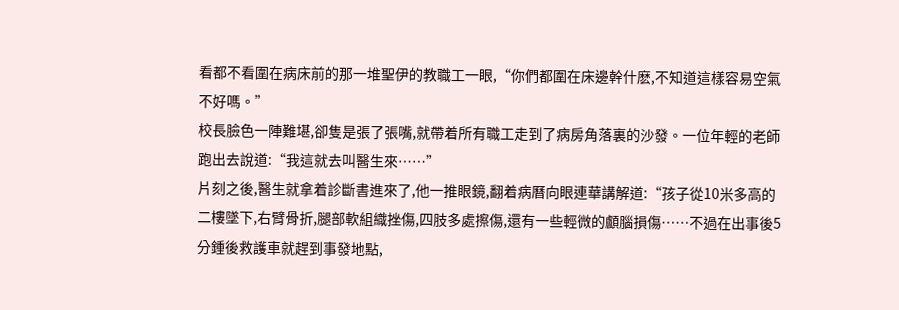看都不看圍在病床前的那一堆聖伊的教職工一眼,“你們都圍在床邊幹什麽,不知道這樣容易空氣不好嗎。”
校長臉色一陣難堪,卻隻是張了張嘴,就帶着所有職工走到了病房角落裏的沙發。一位年輕的老師跑出去說道:“我這就去叫醫生來……”
片刻之後,醫生就拿着診斷書進來了,他一推眼鏡,翻着病曆向眼連華講解道:“孩子從10米多高的二樓墜下,右臂骨折,腿部軟組織挫傷,四肢多處擦傷,還有一些輕微的顱腦損傷……不過在出事後5分鍾後救護車就趕到事發地點,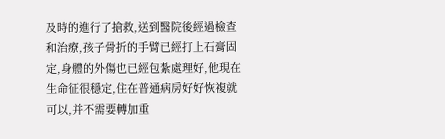及時的進行了搶救,送到醫院後經過檢查和治療,孩子骨折的手臂已經打上石膏固定,身體的外傷也已經包紮處理好,他現在生命征很穩定,住在普通病房好好恢複就可以,并不需要轉加重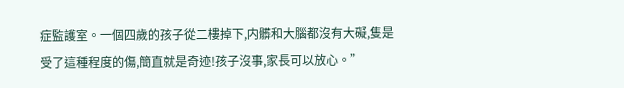症監護室。一個四歲的孩子從二樓掉下,内髒和大腦都沒有大礙,隻是受了這種程度的傷,簡直就是奇迹!孩子沒事,家長可以放心。”